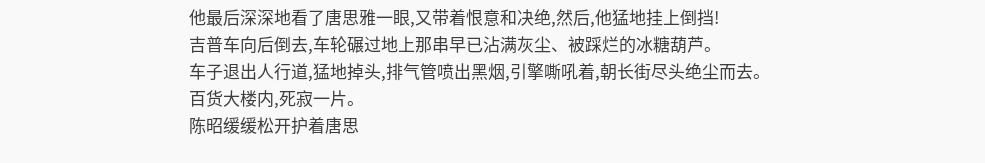他最后深深地看了唐思雅一眼,又带着恨意和决绝,然后,他猛地挂上倒挡!
吉普车向后倒去,车轮碾过地上那串早已沾满灰尘、被踩烂的冰糖葫芦。
车子退出人行道,猛地掉头,排气管喷出黑烟,引擎嘶吼着,朝长街尽头绝尘而去。
百货大楼内,死寂一片。
陈昭缓缓松开护着唐思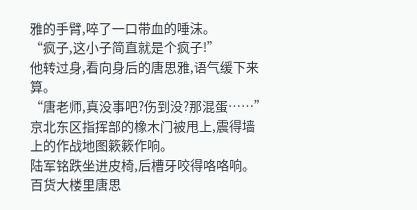雅的手臂,啐了一口带血的唾沫。
“疯子,这小子简直就是个疯子!”
他转过身,看向身后的唐思雅,语气缓下来算。
“唐老师,真没事吧?伤到没?那混蛋……”
京北东区指挥部的橡木门被甩上,震得墙上的作战地图簌簌作响。
陆军铭跌坐进皮椅,后槽牙咬得咯咯响。
百货大楼里唐思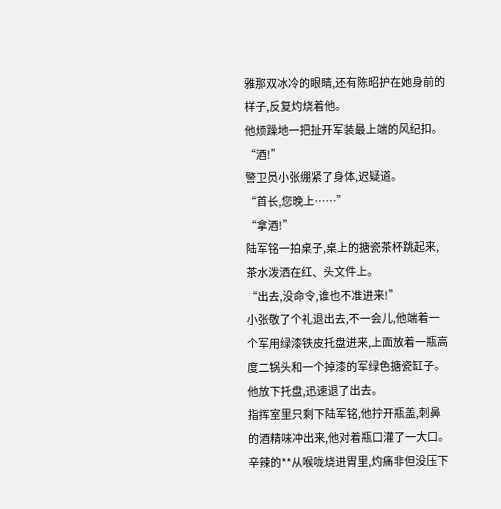雅那双冰冷的眼睛,还有陈昭护在她身前的样子,反复灼烧着他。
他烦躁地一把扯开军装最上端的风纪扣。
“酒!”
警卫员小张绷紧了身体,迟疑道。
“首长,您晚上……”
“拿酒!”
陆军铭一拍桌子,桌上的搪瓷茶杯跳起来,茶水泼洒在红、头文件上。
“出去,没命令,谁也不准进来!”
小张敬了个礼退出去,不一会儿,他端着一个军用绿漆铁皮托盘进来,上面放着一瓶高度二锅头和一个掉漆的军绿色搪瓷缸子。
他放下托盘,迅速退了出去。
指挥室里只剩下陆军铭,他拧开瓶盖,刺鼻的酒精味冲出来,他对着瓶口灌了一大口。
辛辣的**从喉咙烧进胃里,灼痛非但没压下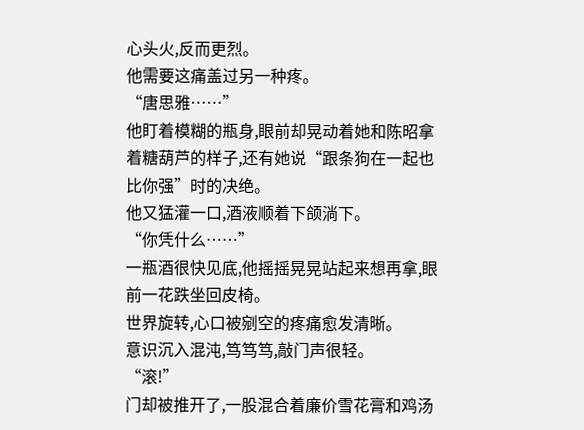心头火,反而更烈。
他需要这痛盖过另一种疼。
“唐思雅……”
他盯着模糊的瓶身,眼前却晃动着她和陈昭拿着糖葫芦的样子,还有她说“跟条狗在一起也比你强”时的决绝。
他又猛灌一口,酒液顺着下颌淌下。
“你凭什么……”
一瓶酒很快见底,他摇摇晃晃站起来想再拿,眼前一花跌坐回皮椅。
世界旋转,心口被剜空的疼痛愈发清晰。
意识沉入混沌,笃笃笃,敲门声很轻。
“滚!”
门却被推开了,一股混合着廉价雪花膏和鸡汤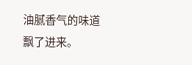油腻香气的味道飘了进来。